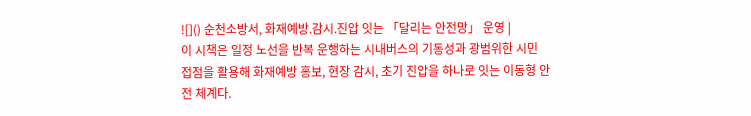![]() 순천소방서, 화재예방.감시.진압 잇는 「달리는 안전망」 운영 |
이 시책은 일정 노선을 반복 운행하는 시내버스의 기동성과 광범위한 시민 접점을 활용해 화재예방 홍보, 현장 감시, 초기 진압을 하나로 잇는 이동형 안전 체계다.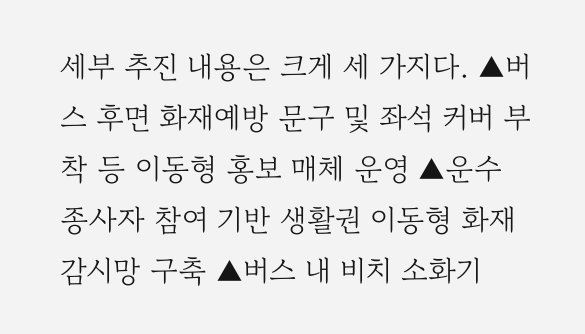세부 추진 내용은 크게 세 가지다. ▲버스 후면 화재예방 문구 및 좌석 커버 부착 등 이동형 홍보 매체 운영 ▲운수 종사자 참여 기반 생활권 이동형 화재감시망 구축 ▲버스 내 비치 소화기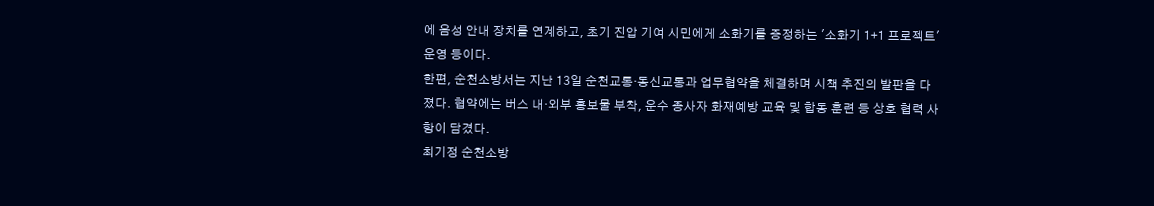에 음성 안내 장치를 연계하고, 초기 진압 기여 시민에게 소화기를 증정하는 '소화기 1+1 프로젝트' 운영 등이다.
한편, 순천소방서는 지난 13일 순천교통·동신교통과 업무협약을 체결하며 시책 추진의 발판을 다졌다. 협약에는 버스 내·외부 홍보물 부착, 운수 종사자 화재예방 교육 및 합동 훈련 등 상호 협력 사항이 담겼다.
최기정 순천소방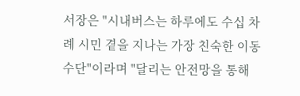서장은 "시내버스는 하루에도 수십 차례 시민 곁을 지나는 가장 친숙한 이동수단"이라며 "달리는 안전망을 통해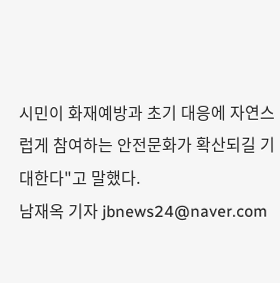시민이 화재예방과 초기 대응에 자연스럽게 참여하는 안전문화가 확산되길 기대한다"고 말했다.
남재옥 기자 jbnews24@naver.com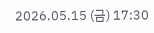2026.05.15 (금) 17:30